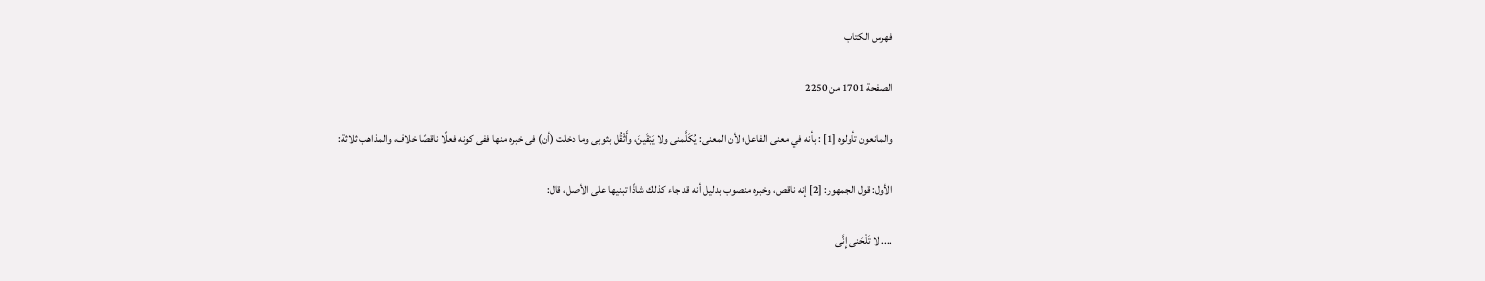فهرس الكتاب

الصفحة 1701 من 2250

والمانعون تأولوه [1] : بأنه في معنى الفاعل؛ لأن المعنى: يُكَلَّمنى ولا يَبْقَينَ، وأَثْقُل بثوبى وما دخلت (أن) فى خبره منها ففى كونه فعلًا ناقصًا خلاف، والمذاهب ثلاثة:

الأول: قول الجمهور: [2] إنه ناقص، وخبره منصوب بدليل أنه قد جاء كذلك شاذًا تبنيها على الأصل، قال:

.... لا تَلْحَنى إِنَّى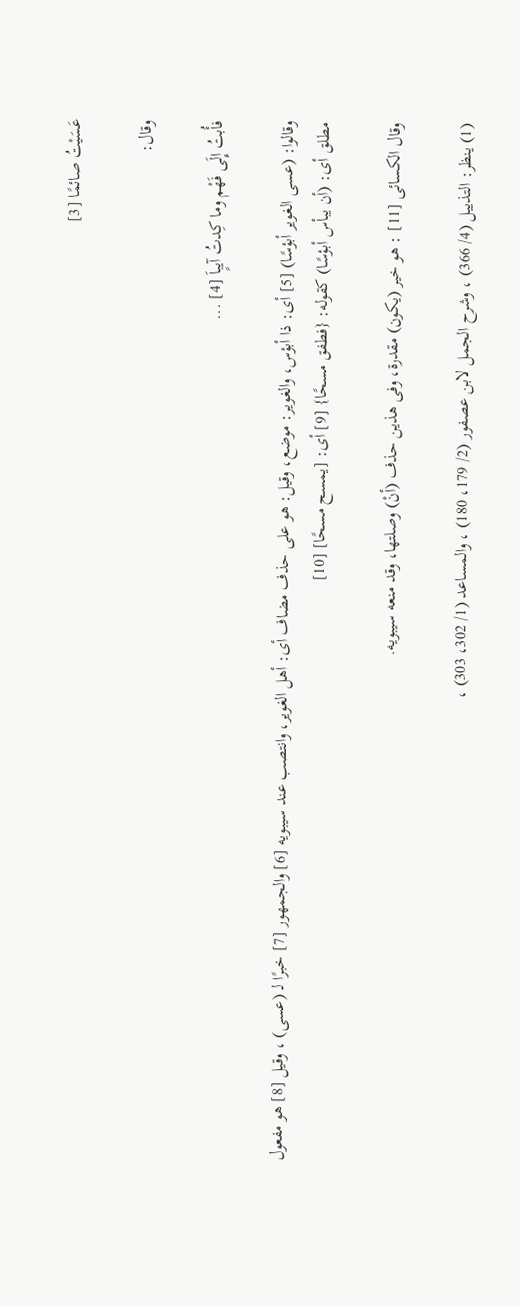عَسَيْتُ صائمًا [3]

وقال:

فأُبتُ إِلَى فَهْم وما كِدتُ آيبٍاَ [4] ...

وقالوا: (عسى الغوير أبؤسًا) [5] أى: ذا أبؤس، والغوير: موضع، وقيل: هو على حذف مضاف أى: أهل الغوير، وانتصب عند سيبويه [6] والجمهور [7] خبرًا لـ (عسى) ، وقيل [8] هو مفعول مطلق أى: (أن يبأس أبؤسًا) كقوله: {فطفق مسحًا} [9] أى: [يمسح مسحًا] [10]

وقال الكسائى [11] : هو خير (يكون) مقدرة، وفى هذين حذف (أنْ) وصلتها، وقد منعه سيبويه.

(1) ينظر: التذييل (4/ 366) ، وشرح الجمل لابن عصفور (2/ 179، 180) ، والمساعد (1/ 302، 303) ،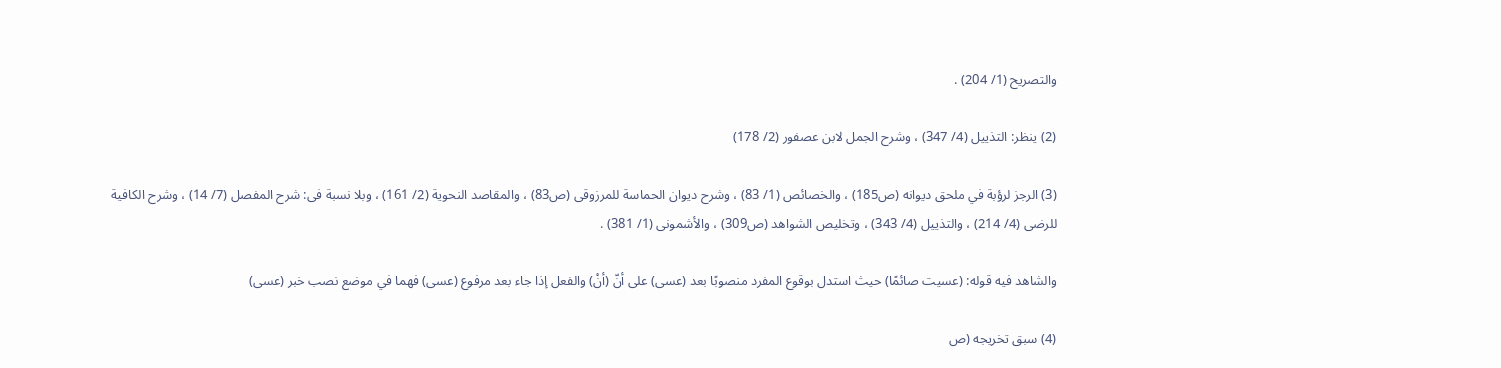والتصريح (1/ 204) .

(2) ينظر: التذييل (4/ 347) ، وشرح الجمل لابن عصفور (2/ 178)

(3) الرجز لرؤبة في ملحق ديوانه (ص185) ، والخصائص (1/ 83) ، وشرح ديوان الحماسة للمرزوقى (ص83) ، والمقاصد النحوية (2/ 161) ، وبلا نسبة فى: شرح المفصل (7/ 14) ، وشرح الكافية للرضى (4/ 214) ، والتذييل (4/ 343) ، وتخليص الشواهد (ص309) ، والأشمونى (1/ 381) .

والشاهد فيه قوله: (عسيت صائمًا) حيث استدل بوقوع المفرد منصوبًا بعد (عسى) على أنّ (أنْ) والفعل إذا جاء بعد مرفوع (عسى) فهما في موضع نصب خبر (عسى)

(4) سبق تخريجه (ص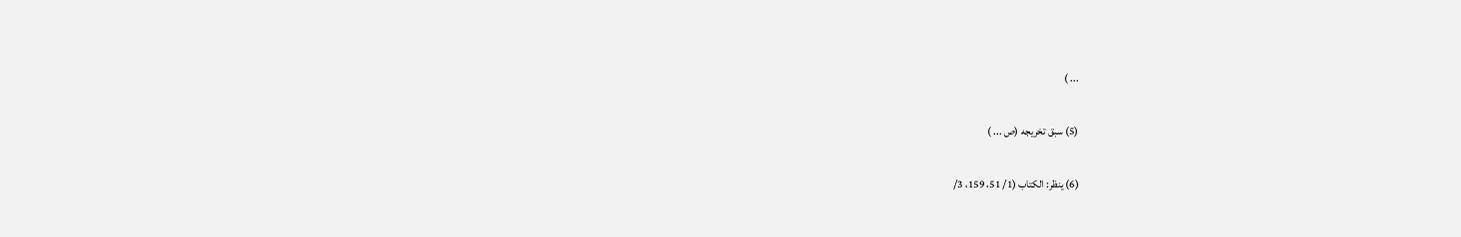... )

(5) سبق تخريجه (ص ... )

(6) ينظر: الكتاب (1/ 51، 159، 3/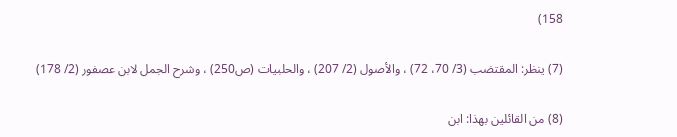158)

(7) ينظر: المقتضب (3/ 70، 72) ، والأصول (2/ 207) ، والحلبيات (ص250) ، وشرح الجمل لابن عصفور (2/ 178)

(8) من القائلين بهذا: ابن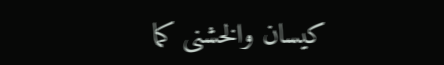كيسان والخشنى كما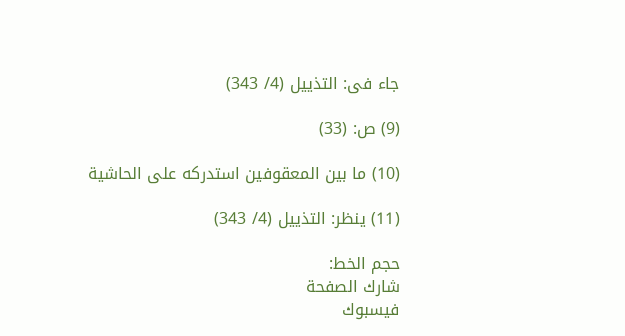جاء فى: التذييل (4/ 343)

(9) ص: (33)

(10) ما بين المعقوفين استدركه على الحاشية

(11) ينظر: التذييل (4/ 343)

حجم الخط:
شارك الصفحة
فيسبوك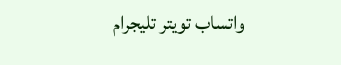واتساب تويتر تليجرام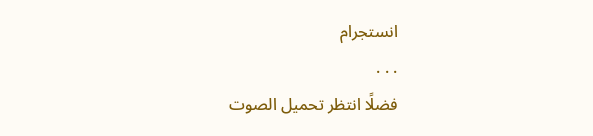انستجرام
. . .
فضلًا انتظر تحميل الصوت